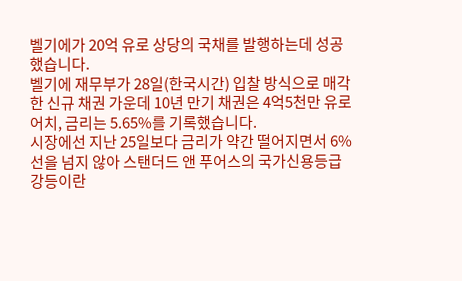벨기에가 20억 유로 상당의 국채를 발행하는데 성공했습니다.
벨기에 재무부가 28일(한국시간) 입찰 방식으로 매각한 신규 채권 가운데 10년 만기 채권은 4억5천만 유로 어치, 금리는 5.65%를 기록했습니다.
시장에선 지난 25일보다 금리가 약간 떨어지면서 6% 선을 넘지 않아 스탠더드 앤 푸어스의 국가신용등급 강등이란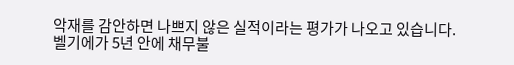악재를 감안하면 나쁘지 않은 실적이라는 평가가 나오고 있습니다.
벨기에가 5년 안에 채무불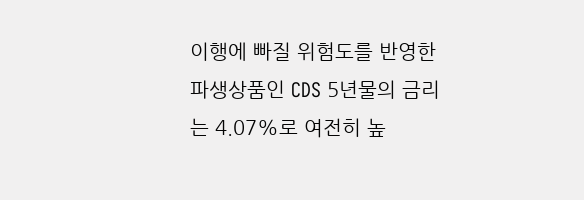이행에 빠질 위험도를 반영한 파생상품인 CDS 5년물의 금리는 4.07%로 여전히 높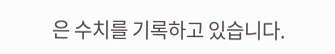은 수치를 기록하고 있습니다.